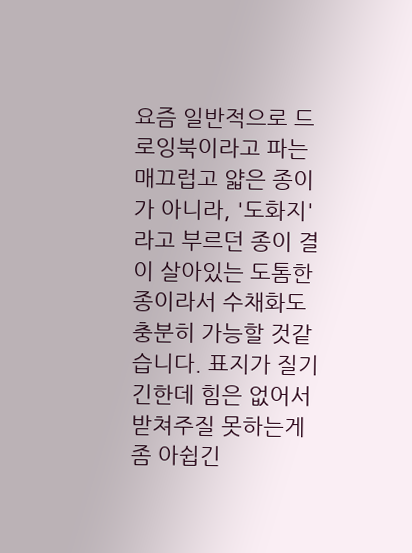요즘 일반적으로 드로잉북이라고 파는 매끄럽고 얇은 종이가 아니라, '도화지'라고 부르던 종이 결이 살아있는 도톰한 종이라서 수채화도 충분히 가능할 것같습니다. 표지가 질기긴한데 힘은 없어서 받쳐주질 못하는게 좀 아쉽긴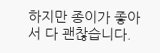하지만 종이가 좋아서 다 괜찮습니다.